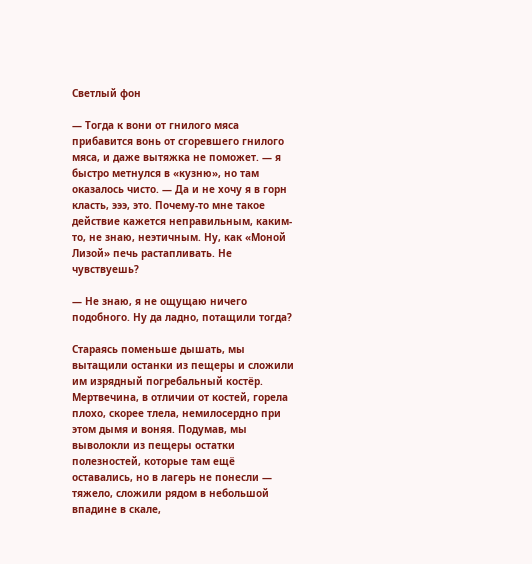Светлый фон

— Тогда к вони от гнилого мяса прибавится вонь от сгоревшего гнилого мяса, и даже вытяжка не поможет. — я быстро метнулся в «кузню», но там оказалось чисто. — Да и не хочу я в горн класть, эээ, это. Почему-то мне такое действие кажется неправильным, каким-то, не знаю, неэтичным. Ну, как «Моной Лизой» печь растапливать. Не чувствуешь?

— Не знаю, я не ощущаю ничего подобного. Ну да ладно, потащили тогда?

Стараясь поменьше дышать, мы вытащили останки из пещеры и сложили им изрядный погребальный костёр. Мертвечина, в отличии от костей, горела плохо, скорее тлела, немилосердно при этом дымя и воняя. Подумав, мы выволокли из пещеры остатки полезностей, которые там ещё оставались, но в лагерь не понесли — тяжело, сложили рядом в небольшой впадине в скале,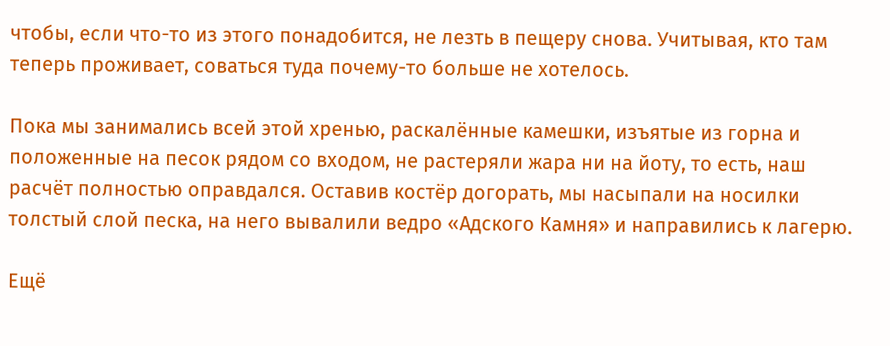чтобы, если что-то из этого понадобится, не лезть в пещеру снова. Учитывая, кто там теперь проживает, соваться туда почему-то больше не хотелось.

Пока мы занимались всей этой хренью, раскалённые камешки, изъятые из горна и положенные на песок рядом со входом, не растеряли жара ни на йоту, то есть, наш расчёт полностью оправдался. Оставив костёр догорать, мы насыпали на носилки толстый слой песка, на него вывалили ведро «Адского Камня» и направились к лагерю.

Ещё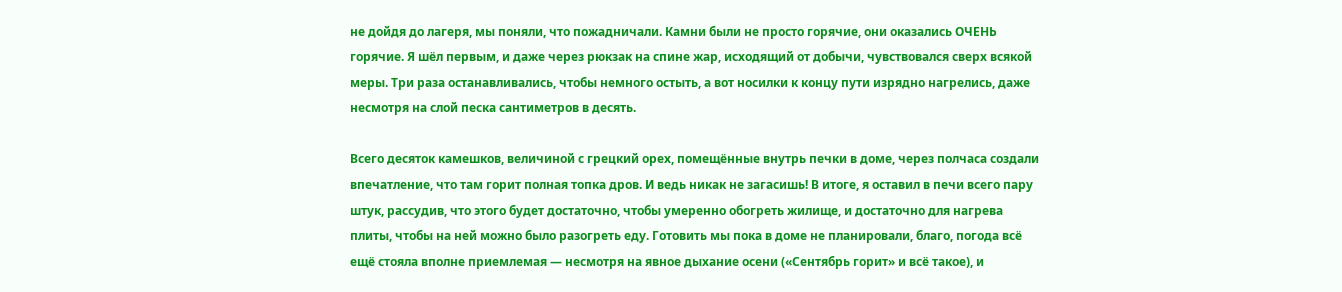не дойдя до лагеря, мы поняли, что пожадничали. Камни были не просто горячие, они оказались ОЧЕНЬ горячие. Я шёл первым, и даже через рюкзак на спине жар, исходящий от добычи, чувствовался сверх всякой меры. Три раза останавливались, чтобы немного остыть, а вот носилки к концу пути изрядно нагрелись, даже несмотря на слой песка сантиметров в десять.

Всего десяток камешков, величиной с грецкий орех, помещённые внутрь печки в доме, через полчаса создали впечатление, что там горит полная топка дров. И ведь никак не загасишь! В итоге, я оставил в печи всего пару штук, рассудив, что этого будет достаточно, чтобы умеренно обогреть жилище, и достаточно для нагрева плиты, чтобы на ней можно было разогреть еду. Готовить мы пока в доме не планировали, благо, погода всё ещё стояла вполне приемлемая — несмотря на явное дыхание осени («Сентябрь горит» и всё такое), и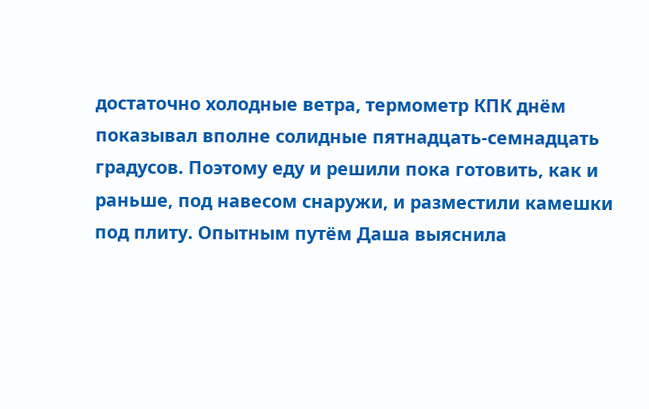достаточно холодные ветра, термометр КПК днём показывал вполне солидные пятнадцать-семнадцать градусов. Поэтому еду и решили пока готовить, как и раньше, под навесом снаружи, и разместили камешки под плиту. Опытным путём Даша выяснила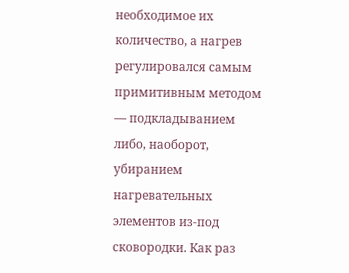необходимое их количество, а нагрев регулировался самым примитивным методом — подкладыванием либо, наоборот, убиранием нагревательных элементов из-под сковородки. Как раз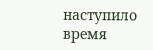наступило время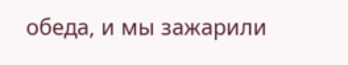обеда, и мы зажарили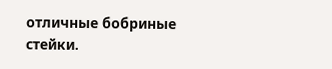отличные бобриные стейки.